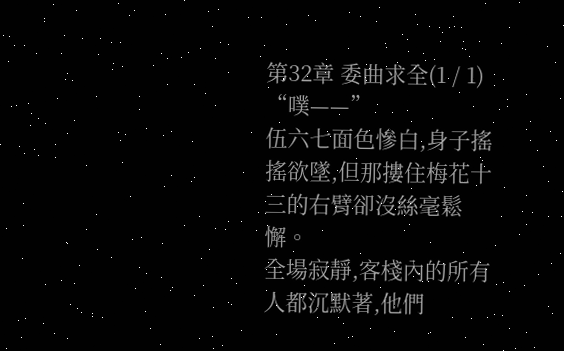第32章 委曲求全(1 / 1)
“噗——”
伍六七面色慘白,身子搖搖欲墜,但那摟住梅花十三的右臂卻沒絲毫鬆懈。
全場寂靜,客棧內的所有人都沉默著,他們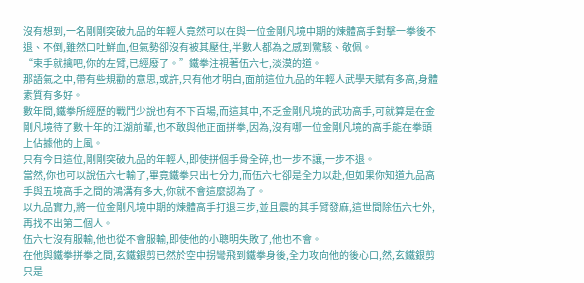沒有想到,一名剛剛突破九品的年輕人竟然可以在與一位金剛凡境中期的煉體高手對擊一拳後不退、不倒,雖然口吐鮮血,但氣勢卻沒有被其壓住,半數人都為之感到驚駭、敬佩。
“束手就擒吧,你的左臂,已經廢了。”鐵拳注視著伍六七,淡漠的道。
那語氣之中,帶有些規勸的意思,或許,只有他才明白,面前這位九品的年輕人武學天賦有多高,身體素質有多好。
數年間,鐵拳所經歷的戰鬥少說也有不下百場,而這其中,不乏金剛凡境的武功高手,可就算是在金剛凡境待了數十年的江湖前輩,也不敢與他正面拼拳,因為,沒有哪一位金剛凡境的高手能在拳頭上佔據他的上風。
只有今日這位,剛剛突破九品的年輕人,即使拼個手骨全碎,也一步不讓,一步不退。
當然,你也可以說伍六七輸了,畢竟鐵拳只出七分力,而伍六七卻是全力以赴,但如果你知道九品高手與五境高手之間的鴻溝有多大,你就不會這麼認為了。
以九品實力,將一位金剛凡境中期的煉體高手打退三步,並且震的其手臂發麻,這世間除伍六七外,再找不出第二個人。
伍六七沒有服輸,他也從不會服輸,即使他的小聰明失敗了,他也不會。
在他與鐵拳拼拳之間,玄鐵銀剪已然於空中拐彎飛到鐵拳身後,全力攻向他的後心口,然,玄鐵銀剪只是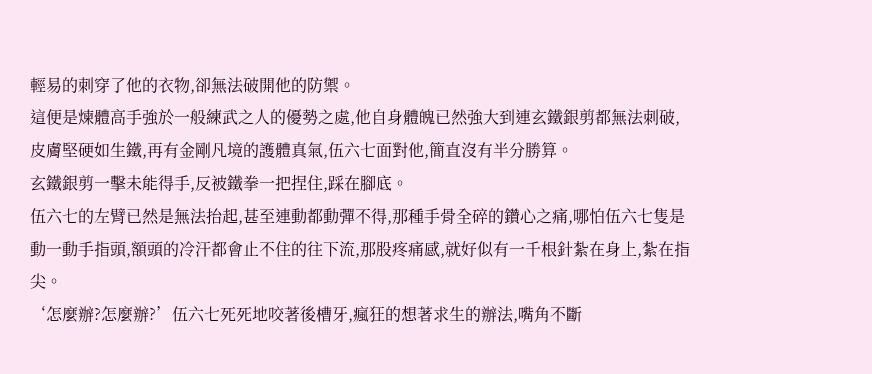輕易的刺穿了他的衣物,卻無法破開他的防禦。
這便是煉體高手強於一般練武之人的優勢之處,他自身體魄已然強大到連玄鐵銀剪都無法刺破,皮膚堅硬如生鐵,再有金剛凡境的護體真氣,伍六七面對他,簡直沒有半分勝算。
玄鐵銀剪一擊未能得手,反被鐵拳一把捏住,踩在腳底。
伍六七的左臂已然是無法抬起,甚至連動都動彈不得,那種手骨全碎的鑽心之痛,哪怕伍六七隻是動一動手指頭,額頭的冷汗都會止不住的往下流,那股疼痛感,就好似有一千根針紮在身上,紮在指尖。
‘怎麼辦?怎麼辦?’伍六七死死地咬著後槽牙,瘋狂的想著求生的辦法,嘴角不斷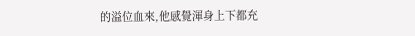的溢位血來,他感覺渾身上下都充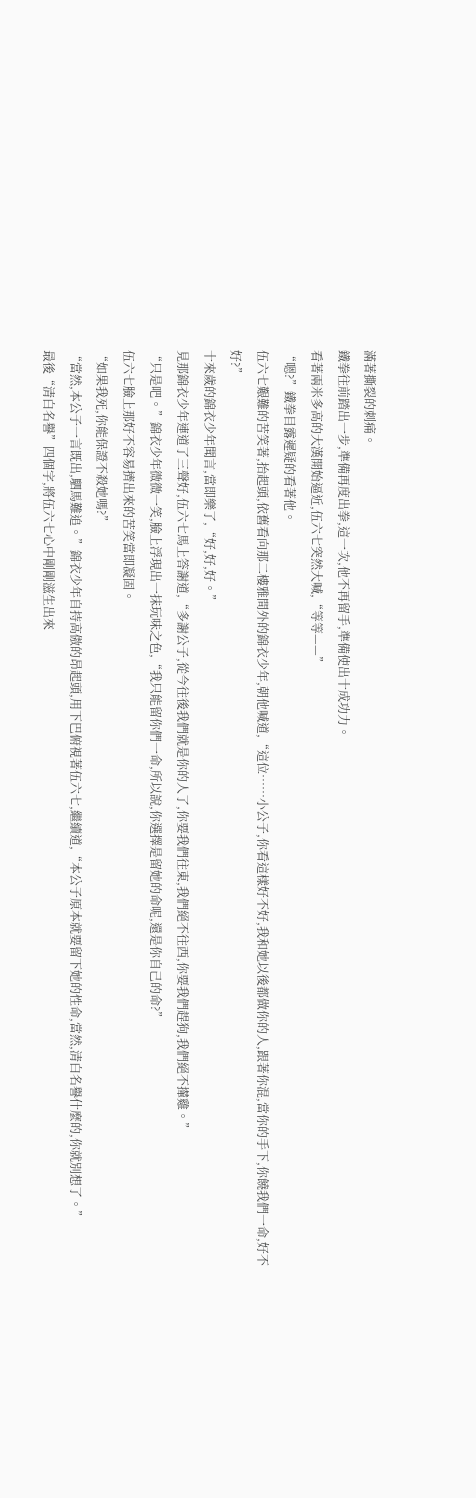滿著撕裂的刺痛。
鐵拳往前踏出一步,準備再度出拳,這一次,他不再留手,準備使出十成功力。
看著兩米多高的大漢開始逼近,伍六七突然大喊,“等等——”
“嗯?”鐵拳目露遲疑的看著他。
伍六七艱難的苦笑著,抬起頭,依舊看向那二樓雅間外的錦衣少年,朝他喊道,“這位……小公子,你看這樣好不好,我和她以後都做你的人,跟著你混,當你的手下,你饒我們一命,好不好?”
十來歲的錦衣少年聞言,當即樂了,“好,好,好。”
見那錦衣少年連道了三聲好,伍六七馬上答謝道,“多謝公子,從今往後我們就是你的人了,你要我們往東,我們絕不往西,你要我們趕狗,我們絕不攆雞。”
“只是吧。”錦衣少年微微一笑,臉上浮現出一抹玩味之色,“我只能留你們一命,所以說,你選擇是留她的命呢,還是你自己的命?”
伍六七臉上那好不容易擠出來的苦笑當即凝固。
“如果我死,你能保證不殺她嗎?”
“當然,本公子一言既出,駟馬難追。”錦衣少年自持高傲的昂起頭,用下巴俯視著伍六七,繼續道,“本公子原本就要留下她的性命,當然,清白名譽什麼的,你就別想了。”
最後“清白名譽”四個字,將伍六七心中剛剛滋生出來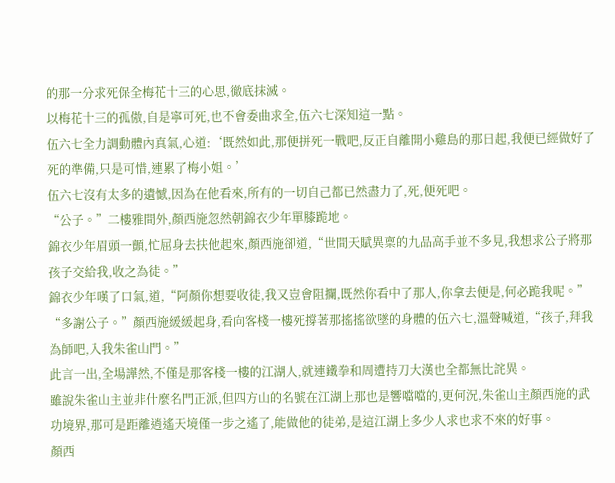的那一分求死保全梅花十三的心思,徹底抹滅。
以梅花十三的孤傲,自是寧可死,也不會委曲求全,伍六七深知這一點。
伍六七全力調動體內真氣,心道:‘既然如此,那便拼死一戰吧,反正自離開小雞島的那日起,我便已經做好了死的準備,只是可惜,連累了梅小姐。’
伍六七沒有太多的遺憾,因為在他看來,所有的一切自己都已然盡力了,死,便死吧。
“公子。”二樓雅間外,顏西施忽然朝錦衣少年單膝跪地。
錦衣少年眉頭一顫,忙屈身去扶他起來,顏西施卻道,“世間天賦異稟的九品高手並不多見,我想求公子將那孩子交給我,收之為徒。”
錦衣少年嘆了口氣,道,“阿顏你想要收徒,我又豈會阻攔,既然你看中了那人,你拿去便是,何必跪我呢。”
“多謝公子。”顏西施緩緩起身,看向客棧一樓死撐著那搖搖欲墜的身體的伍六七,溫聲喊道,“孩子,拜我為師吧,入我朱雀山門。”
此言一出,全場譁然,不僅是那客棧一樓的江湖人,就連鐵拳和周遭持刀大漢也全都無比詫異。
雖說朱雀山主並非什麼名門正派,但四方山的名號在江湖上那也是響噹噹的,更何況,朱雀山主顏西施的武功境界,那可是距離逍遙天境僅一步之遙了,能做他的徒弟,是這江湖上多少人求也求不來的好事。
顏西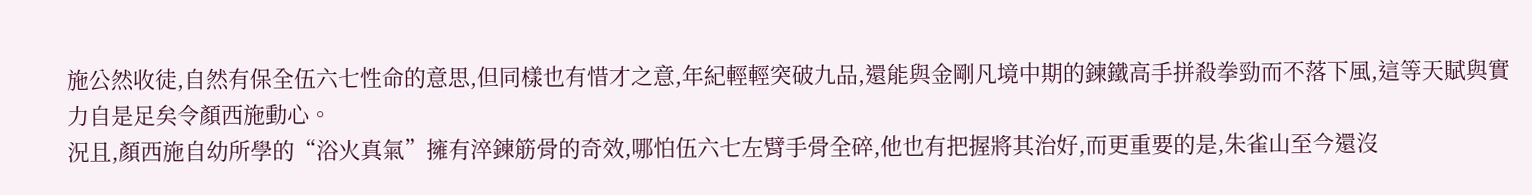施公然收徒,自然有保全伍六七性命的意思,但同樣也有惜才之意,年紀輕輕突破九品,還能與金剛凡境中期的鍊鐵高手拼殺拳勁而不落下風,這等天賦與實力自是足矣令顏西施動心。
況且,顏西施自幼所學的“浴火真氣”擁有淬鍊筋骨的奇效,哪怕伍六七左臂手骨全碎,他也有把握將其治好,而更重要的是,朱雀山至今還沒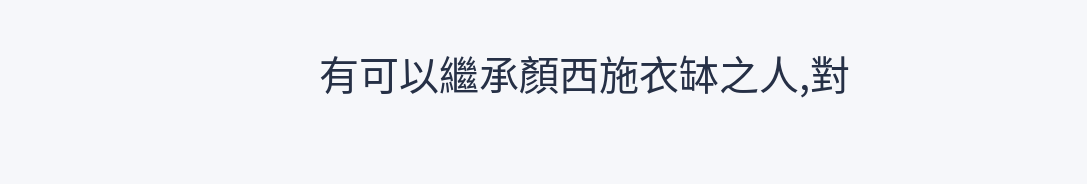有可以繼承顏西施衣缽之人,對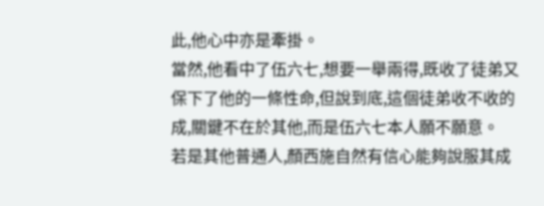此,他心中亦是牽掛。
當然,他看中了伍六七,想要一舉兩得,既收了徒弟又保下了他的一條性命,但說到底,這個徒弟收不收的成,關鍵不在於其他,而是伍六七本人願不願意。
若是其他普通人,顏西施自然有信心能夠說服其成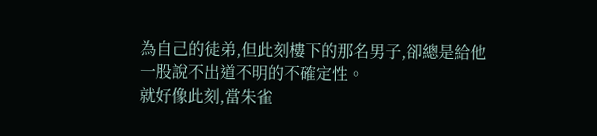為自己的徒弟,但此刻樓下的那名男子,卻總是給他一股說不出道不明的不確定性。
就好像此刻,當朱雀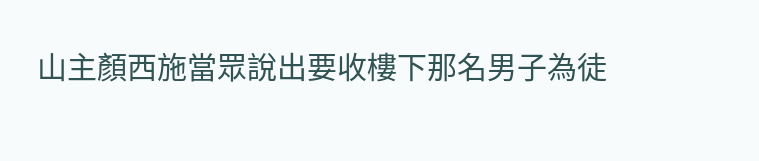山主顏西施當眾說出要收樓下那名男子為徒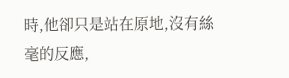時,他卻只是站在原地,沒有絲毫的反應,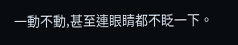一動不動,甚至連眼睛都不眨一下。